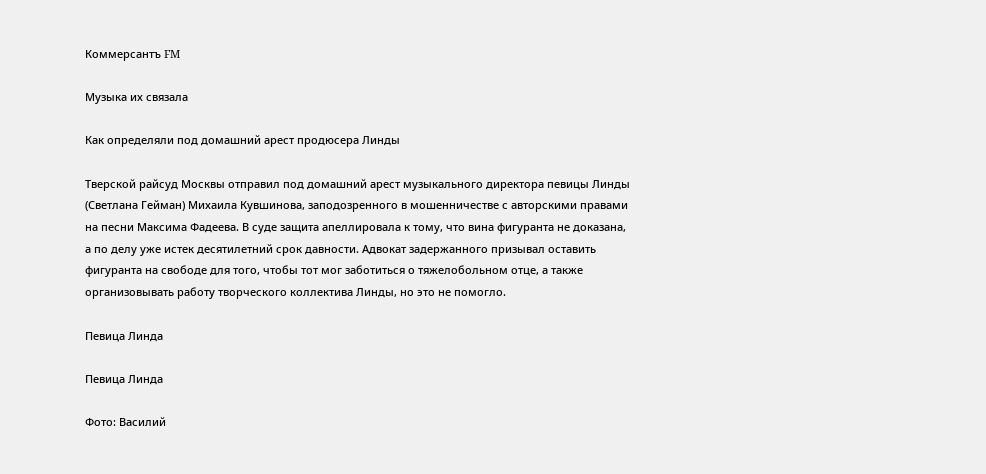Коммерсантъ FM

Музыка их связала

Как определяли под домашний арест продюсера Линды

Тверской райсуд Москвы отправил под домашний арест музыкального директора певицы Линды (Светлана Гейман) Михаила Кувшинова, заподозренного в мошенничестве с авторскими правами на песни Максима Фадеева. В суде защита апеллировала к тому, что вина фигуранта не доказана, а по делу уже истек десятилетний срок давности. Адвокат задержанного призывал оставить фигуранта на свободе для того, чтобы тот мог заботиться о тяжелобольном отце, а также организовывать работу творческого коллектива Линды, но это не помогло.

Певица Линда

Певица Линда

Фото: Василий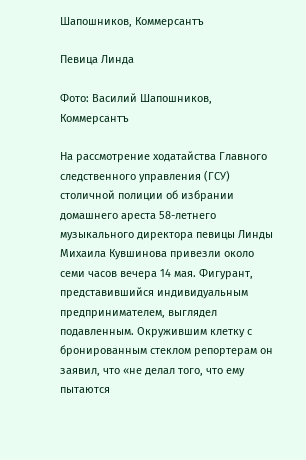Шапошников, Коммерсантъ

Певица Линда

Фото: Василий Шапошников, Коммерсантъ

На рассмотрение ходатайства Главного следственного управления (ГСУ) столичной полиции об избрании домашнего ареста 58-летнего музыкального директора певицы Линды Михаила Кувшинова привезли около семи часов вечера 14 мая. Фигурант, представившийся индивидуальным предпринимателем, выглядел подавленным. Окружившим клетку с бронированным стеклом репортерам он заявил, что «не делал того, что ему пытаются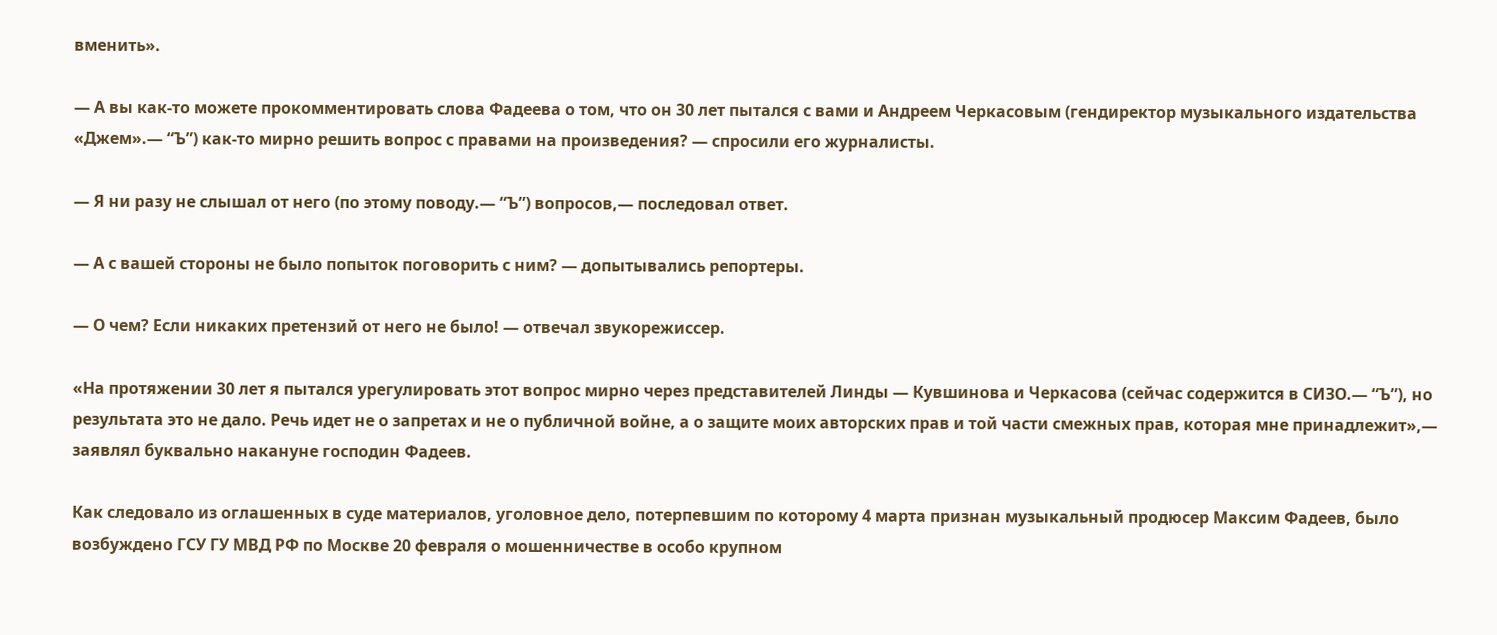вменить».

— А вы как-то можете прокомментировать слова Фадеева о том, что он 30 лет пытался с вами и Андреем Черкасовым (гендиректор музыкального издательства «Джем».— “Ъ”) как-то мирно решить вопрос с правами на произведения? — спросили его журналисты.

— Я ни разу не слышал от него (по этому поводу.— “Ъ”) вопросов,— последовал ответ.

— А с вашей стороны не было попыток поговорить с ним? — допытывались репортеры.

— О чем? Если никаких претензий от него не было! — отвечал звукорежиссер.

«На протяжении 30 лет я пытался урегулировать этот вопрос мирно через представителей Линды — Кувшинова и Черкасова (сейчас содержится в СИЗО.— “Ъ”), но результата это не дало. Речь идет не о запретах и не о публичной войне, а о защите моих авторских прав и той части смежных прав, которая мне принадлежит»,— заявлял буквально накануне господин Фадеев.

Как следовало из оглашенных в суде материалов, уголовное дело, потерпевшим по которому 4 марта признан музыкальный продюсер Максим Фадеев, было возбуждено ГСУ ГУ МВД РФ по Москве 20 февраля о мошенничестве в особо крупном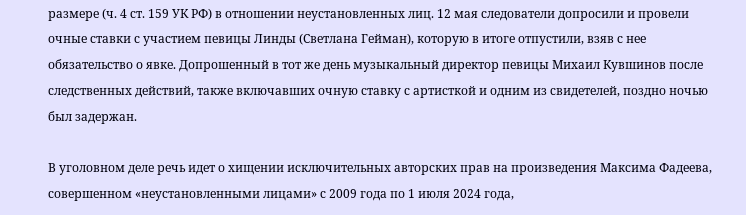размере (ч. 4 ст. 159 УК РФ) в отношении неустановленных лиц. 12 мая следователи допросили и провели очные ставки с участием певицы Линды (Светлана Гейман), которую в итоге отпустили, взяв с нее обязательство о явке. Допрошенный в тот же день музыкальный директор певицы Михаил Кувшинов после следственных действий, также включавших очную ставку с артисткой и одним из свидетелей, поздно ночью был задержан.

В уголовном деле речь идет о хищении исключительных авторских прав на произведения Максима Фадеева, совершенном «неустановленными лицами» с 2009 года по 1 июля 2024 года,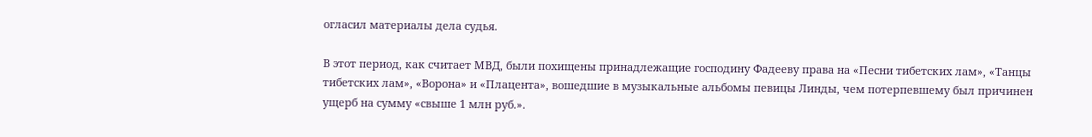огласил материалы дела судья.

В этот период, как считает МВД, были похищены принадлежащие господину Фадееву права на «Песни тибетских лам», «Танцы тибетских лам», «Ворона» и «Плацента», вошедшие в музыкальные альбомы певицы Линды, чем потерпевшему был причинен ущерб на сумму «свыше 1 млн руб.».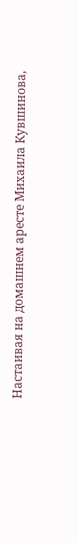Настаивая на домашнем аресте Михаила Кувшинова,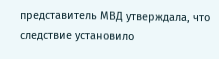представитель МВД утверждала, что следствие установило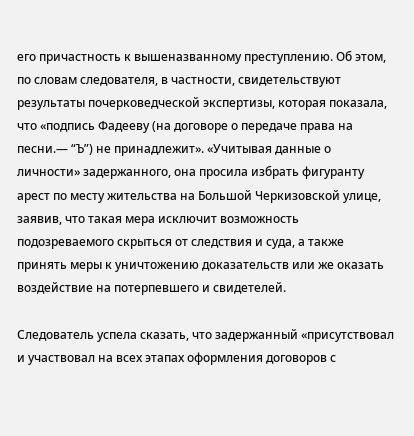его причастность к вышеназванному преступлению. Об этом, по словам следователя, в частности, свидетельствуют результаты почерковедческой экспертизы, которая показала, что «подпись Фадееву (на договоре о передаче права на песни.— “Ъ”) не принадлежит». «Учитывая данные о личности» задержанного, она просила избрать фигуранту арест по месту жительства на Большой Черкизовской улице, заявив, что такая мера исключит возможность подозреваемого скрыться от следствия и суда, а также принять меры к уничтожению доказательств или же оказать воздействие на потерпевшего и свидетелей.

Следователь успела сказать, что задержанный «присутствовал и участвовал на всех этапах оформления договоров с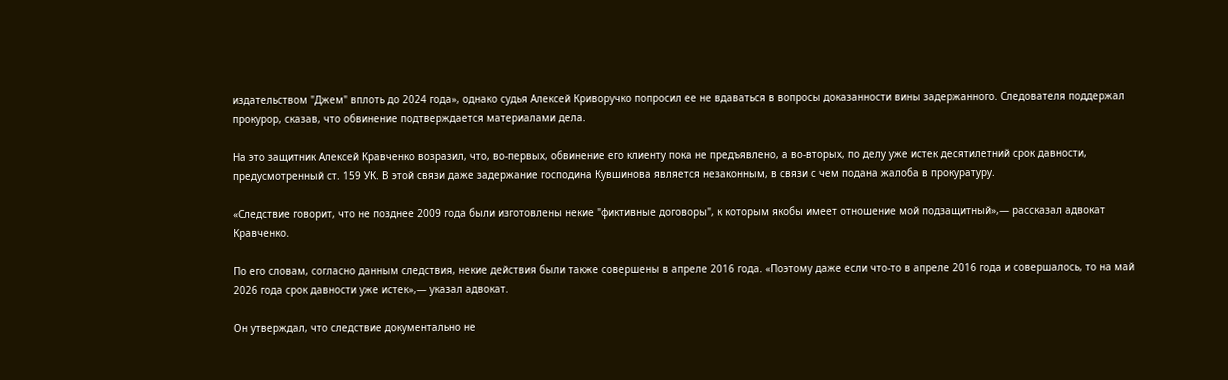издательством "Джем" вплоть до 2024 года», однако судья Алексей Криворучко попросил ее не вдаваться в вопросы доказанности вины задержанного. Следователя поддержал прокурор, сказав, что обвинение подтверждается материалами дела.

На это защитник Алексей Кравченко возразил, что, во-первых, обвинение его клиенту пока не предъявлено, а во-вторых, по делу уже истек десятилетний срок давности, предусмотренный ст. 159 УК. В этой связи даже задержание господина Кувшинова является незаконным, в связи с чем подана жалоба в прокуратуру.

«Следствие говорит, что не позднее 2009 года были изготовлены некие "фиктивные договоры", к которым якобы имеет отношение мой подзащитный»,— рассказал адвокат Кравченко.

По его словам, согласно данным следствия, некие действия были также совершены в апреле 2016 года. «Поэтому даже если что-то в апреле 2016 года и совершалось, то на май 2026 года срок давности уже истек»,— указал адвокат.

Он утверждал, что следствие документально не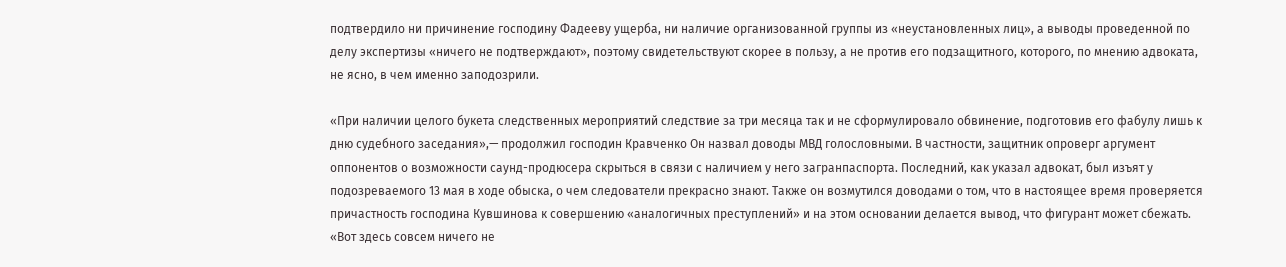подтвердило ни причинение господину Фадееву ущерба, ни наличие организованной группы из «неустановленных лиц», а выводы проведенной по делу экспертизы «ничего не подтверждают», поэтому свидетельствуют скорее в пользу, а не против его подзащитного, которого, по мнению адвоката, не ясно, в чем именно заподозрили.

«При наличии целого букета следственных мероприятий следствие за три месяца так и не сформулировало обвинение, подготовив его фабулу лишь к дню судебного заседания»,— продолжил господин Кравченко Он назвал доводы МВД голословными. В частности, защитник опроверг аргумент оппонентов о возможности саунд-продюсера скрыться в связи с наличием у него загранпаспорта. Последний, как указал адвокат, был изъят у подозреваемого 13 мая в ходе обыска, о чем следователи прекрасно знают. Также он возмутился доводами о том, что в настоящее время проверяется причастность господина Кувшинова к совершению «аналогичных преступлений» и на этом основании делается вывод, что фигурант может сбежать. «Вот здесь совсем ничего не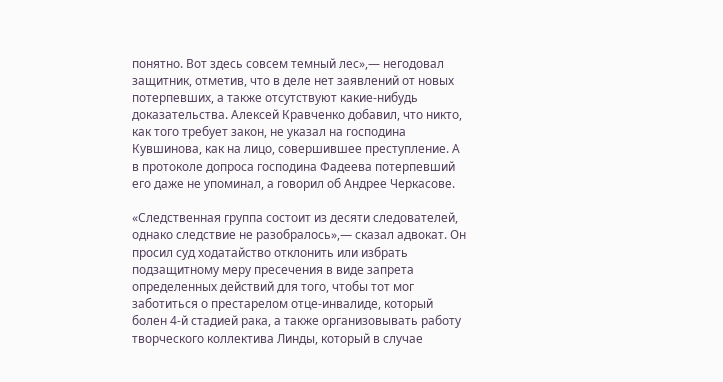понятно. Вот здесь совсем темный лес»,— негодовал защитник, отметив, что в деле нет заявлений от новых потерпевших, а также отсутствуют какие-нибудь доказательства. Алексей Кравченко добавил, что никто, как того требует закон, не указал на господина Кувшинова, как на лицо, совершившее преступление. А в протоколе допроса господина Фадеева потерпевший его даже не упоминал, а говорил об Андрее Черкасове.

«Следственная группа состоит из десяти следователей, однако следствие не разобралось»,— сказал адвокат. Он просил суд ходатайство отклонить или избрать подзащитному меру пресечения в виде запрета определенных действий для того, чтобы тот мог заботиться о престарелом отце-инвалиде, который болен 4-й стадией рака, а также организовывать работу творческого коллектива Линды, который в случае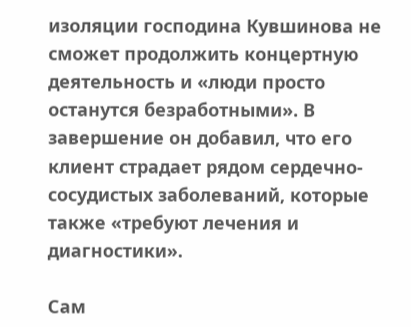изоляции господина Кувшинова не сможет продолжить концертную деятельность и «люди просто останутся безработными». В завершение он добавил, что его клиент страдает рядом сердечно-сосудистых заболеваний, которые также «требуют лечения и диагностики».

Сам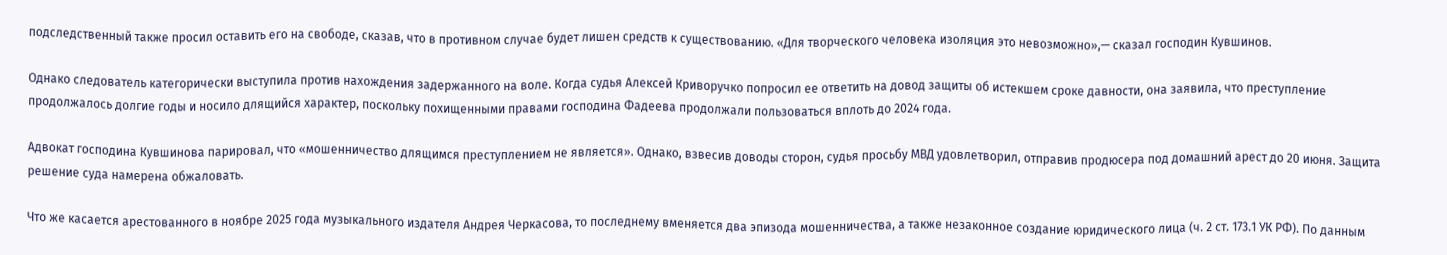подследственный также просил оставить его на свободе, сказав, что в противном случае будет лишен средств к существованию. «Для творческого человека изоляция это невозможно»,— сказал господин Кувшинов.

Однако следователь категорически выступила против нахождения задержанного на воле. Когда судья Алексей Криворучко попросил ее ответить на довод защиты об истекшем сроке давности, она заявила, что преступление продолжалось долгие годы и носило длящийся характер, поскольку похищенными правами господина Фадеева продолжали пользоваться вплоть до 2024 года.

Адвокат господина Кувшинова парировал, что «мошенничество длящимся преступлением не является». Однако, взвесив доводы сторон, судья просьбу МВД удовлетворил, отправив продюсера под домашний арест до 20 июня. Защита решение суда намерена обжаловать.

Что же касается арестованного в ноябре 2025 года музыкального издателя Андрея Черкасова, то последнему вменяется два эпизода мошенничества, а также незаконное создание юридического лица (ч. 2 ст. 173.1 УК РФ). По данным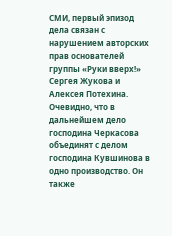СМИ, первый эпизод дела связан с нарушением авторских прав основателей группы «Руки вверх!» Сергея Жукова и Алексея Потехина. Очевидно, что в дальнейшем дело господина Черкасова объединят с делом господина Кувшинова в одно производство. Он также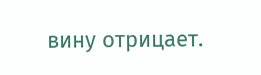вину отрицает.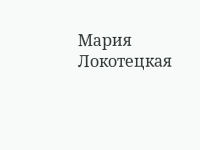Мария Локотецкая